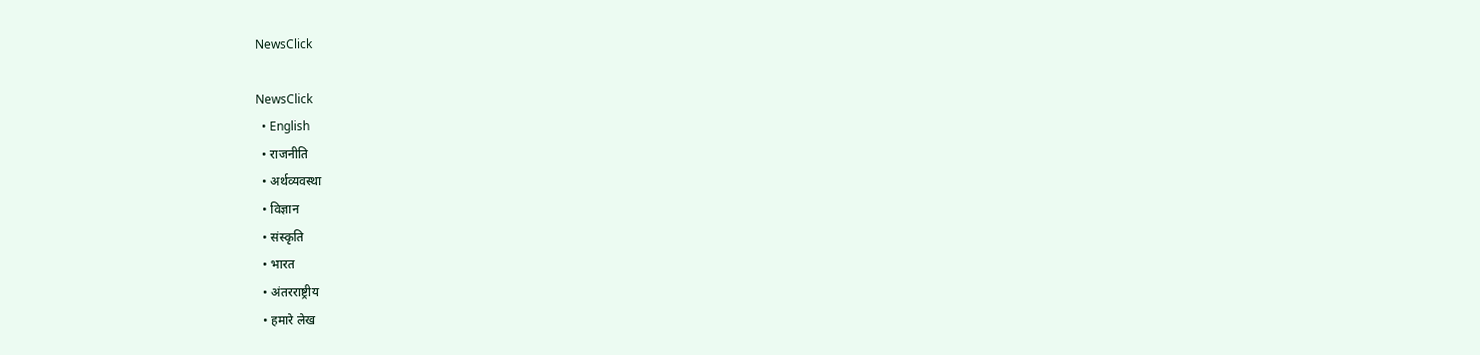NewsClick

NewsClick
  • English
  • राजनीति
  • अर्थव्यवस्था
  • विज्ञान
  • संस्कृति
  • भारत
  • अंतरराष्ट्रीय
  • हमारे लेख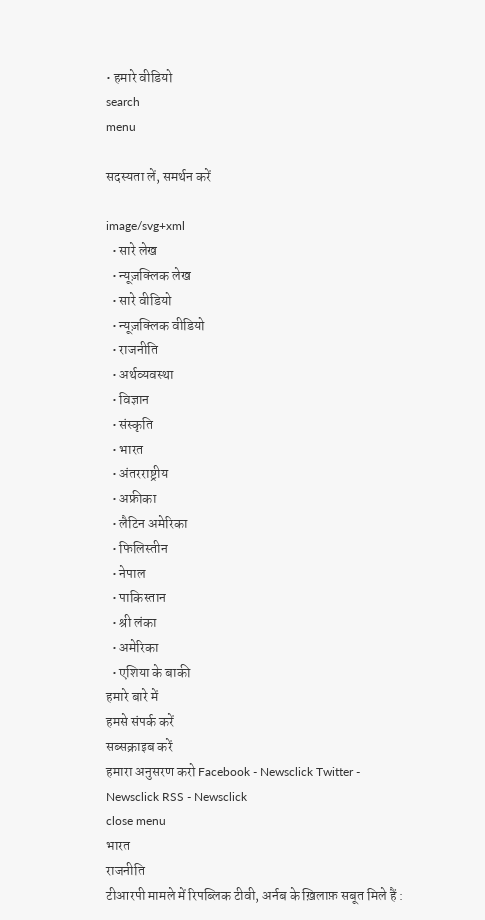• हमारे वीडियो
search
menu

सदस्यता लें, समर्थन करें

image/svg+xml
  • सारे लेख
  • न्यूज़क्लिक लेख
  • सारे वीडियो
  • न्यूज़क्लिक वीडियो
  • राजनीति
  • अर्थव्यवस्था
  • विज्ञान
  • संस्कृति
  • भारत
  • अंतरराष्ट्रीय
  • अफ्रीका
  • लैटिन अमेरिका
  • फिलिस्तीन
  • नेपाल
  • पाकिस्तान
  • श्री लंका
  • अमेरिका
  • एशिया के बाकी
हमारे बारे में
हमसे संपर्क करें
सब्सक्राइब करें
हमारा अनुसरण करो Facebook - Newsclick Twitter - Newsclick RSS - Newsclick
close menu
भारत
राजनीति
टीआरपी मामले में रिपब्लिक टीवी, अर्नब के ख़िलाफ़ सबूत मिले हैं :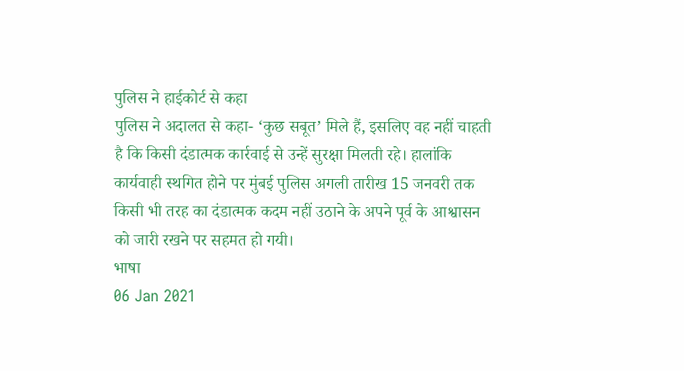पुलिस ने हाईकोर्ट से कहा
पुलिस ने अदालत से कहा- ‘कुछ सबूत’ मिले हैं, इसलिए वह नहीं चाहती है कि किसी दंडात्मक कार्रवाई से उन्हें सुरक्षा मिलती रहे। हालांकि कार्यवाही स्थगित होने पर मुंबई पुलिस अगली तारीख 15 जनवरी तक किसी भी तरह का दंडात्मक कदम नहीं उठाने के अपने पूर्व के आश्वासन को जारी रखने पर सहमत हो गयी।
भाषा
06 Jan 2021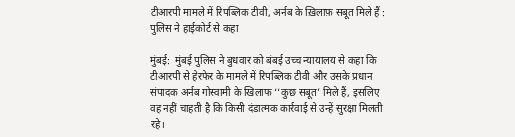टीआरपी मामले में रिपब्लिक टीवी, अर्नब के ख़िलाफ़ सबूत मिले हैं : पुलिस ने हाईकोर्ट से कहा

मुंबई:  मुंबई पुलिस ने बुधवार को बंबई उच्च न्यायालय से कहा कि टीआरपी से हेरफेर के मामले में रिपब्लिक टीवी और उसके प्रधान संपादक अर्नब गोस्वामी के खिलाफ ‘‘कुछ सबूत’ मिले हैं, इसलिए वह नहीं चाहती है कि किसी दंडात्मक कार्रवाई से उन्हें सुरक्षा मिलती रहे।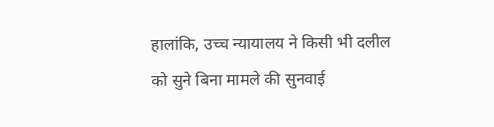हालांकि, उच्च न्यायालय ने किसी भी दलील को सुने बिना मामले की सुनवाई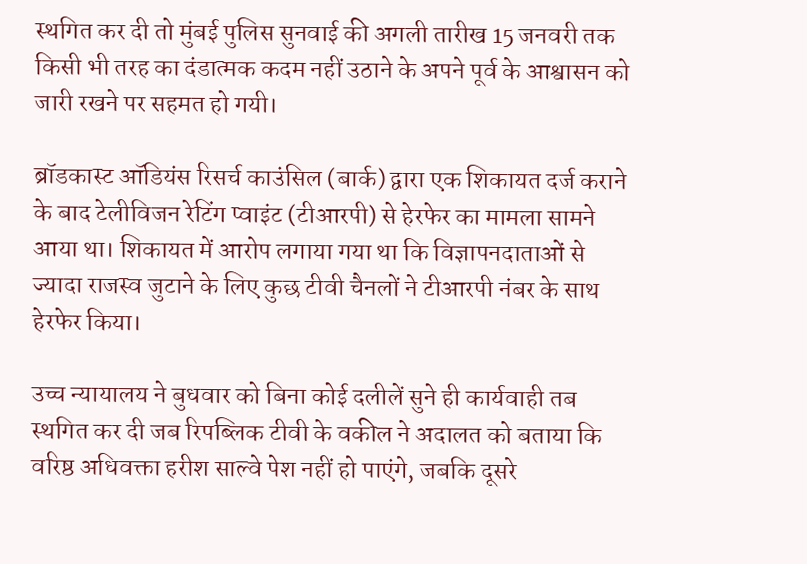स्थगित कर दी तो मुंबई पुलिस सुनवाई की अगली तारीख 15 जनवरी तक किसी भी तरह का दंडात्मक कदम नहीं उठाने के अपने पूर्व के आश्वासन को जारी रखने पर सहमत हो गयी।

ब्रॉडकास्ट ऑडियंस रिसर्च काउंसिल (बार्क) द्वारा एक शिकायत दर्ज कराने के बाद टेलीविजन रेटिंग प्वाइंट (टीआरपी) से हेरफेर का मामला सामने आया था। शिकायत में आरोप लगाया गया था कि विज्ञापनदाताओं से ज्यादा राजस्व जुटाने के लिए कुछ टीवी चैनलों ने टीआरपी नंबर के साथ हेरफेर किया।

उच्च न्यायालय ने बुधवार को बिना कोई दलीलें सुने ही कार्यवाही तब स्थगित कर दी जब रिपब्लिक टीवी के वकील ने अदालत को बताया कि वरिष्ठ अधिवक्ता हरीश साल्वे पेश नहीं हो पाएंगे, जबकि दूसरे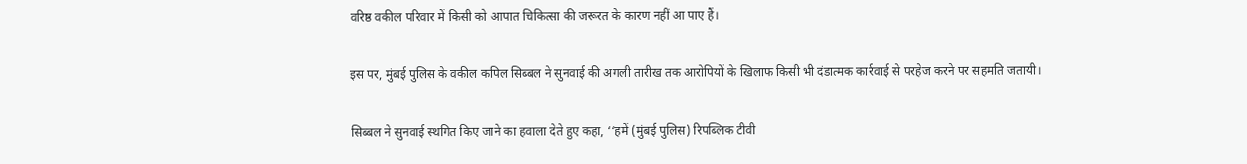वरिष्ठ वकील परिवार में किसी को आपात चिकित्सा की जरूरत के कारण नहीं आ पाए हैं।

इस पर, मुंबई पुलिस के वकील कपिल सिब्बल ने सुनवाई की अगली तारीख तक आरोपियों के खिलाफ किसी भी दंडात्मक कार्रवाई से परहेज करने पर सहमति जतायी।

सिब्बल ने सुनवाई स्थगित किए जाने का हवाला देते हुए कहा, ‘‘हमें (मुंबई पुलिस) रिपब्लिक टीवी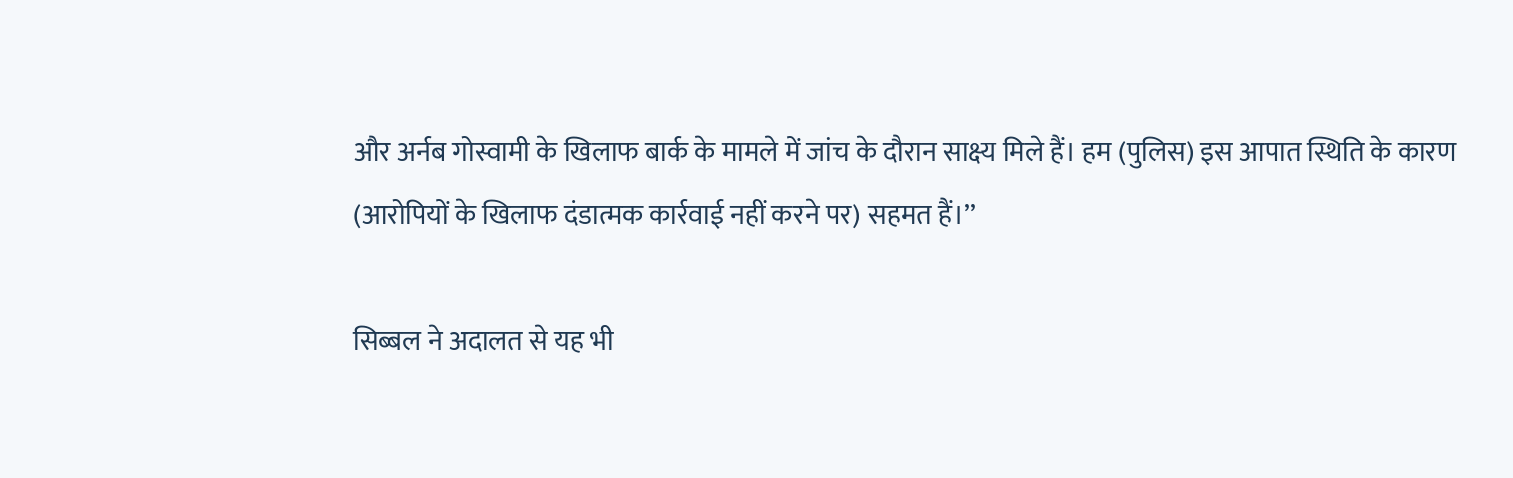और अर्नब गोस्वामी के खिलाफ बार्क के मामले में जांच के दौरान साक्ष्य मिले हैं। हम (पुलिस) इस आपात स्थिति के कारण (आरोपियों के खिलाफ दंडात्मक कार्रवाई नहीं करने पर) सहमत हैं।’’

सिब्बल ने अदालत से यह भी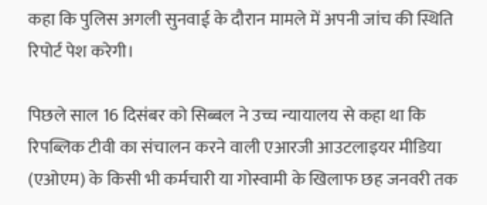कहा कि पुलिस अगली सुनवाई के दौरान मामले में अपनी जांच की स्थिति रिपोर्ट पेश करेगी।

पिछले साल 16 दिसंबर को सिब्बल ने उच्च न्यायालय से कहा था कि रिपब्लिक टीवी का संचालन करने वाली एआरजी आउटलाइयर मीडिया (एओएम) के किसी भी कर्मचारी या गोस्वामी के खिलाफ छह जनवरी तक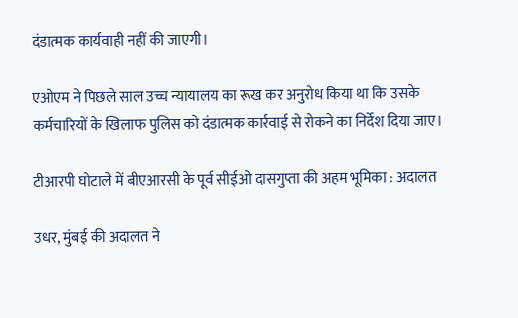दंडात्मक कार्यवाही नहीं की जाएगी।

एओएम ने पिछले साल उच्च न्यायालय का रूख कर अनुरोध किया था कि उसके कर्मचारियों के खिलाफ पुलिस को दंडात्मक कार्रवाई से रोकने का निर्देश दिया जाए।

टीआरपी घोटाले में बीएआरसी के पूर्व सीईओ दासगुप्ता की अहम भूमिका : अदालत

उधर, मुंबई की अदालत ने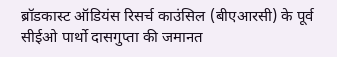ब्रॉडकास्ट ऑडियंस रिसर्च काउंसिल (बीएआरसी) के पूर्व सीईओ पार्थो दासगुप्ता की जमानत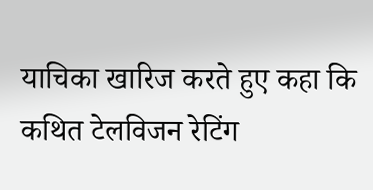याचिका खारिज करते हुए कहा कि कथित टेलविजन रेटिंग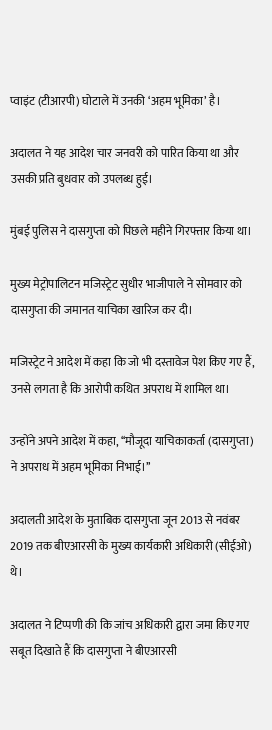प्वाइंट (टीआरपी) घोटाले में उनकी ‘अहम भूमिका’ है।

अदालत ने यह आदेश चार जनवरी को पारित किया था और उसकी प्रति बुधवार को उपलब्ध हुई।

मुंबई पुलिस ने दासगुप्ता को पिछले महीने गिरफ्तार किया था।

मुख्य मेट्रोपालिटन मजिस्ट्रेट सुधीर भाजीपाले ने सोमवार को दासगुप्ता की जमानत याचिका खारिज कर दी।

मजिस्ट्रेट ने आदेश में कहा कि जो भी दस्तावेज पेश किए गए हैं, उनसे लगता है कि आरोपी कथित अपराध में शामिल था।

उन्होंने अपने आदेश में कहा, ‘‘मौजूदा याचिकाकर्ता (दासगुप्ता) ने अपराध में अहम भूमिका निभाई।’’

अदालती आदेश के मुताबिक दासगुप्ता जून 2013 से नवंबर 2019 तक बीएआरसी के मुख्य कार्यकारी अधिकारी (सीईओ) थे।

अदालत ने टिप्पणी की कि जांच अधिकारी द्वारा जमा किए गए सबूत दिखाते हैं कि दासगुप्ता ने बीएआरसी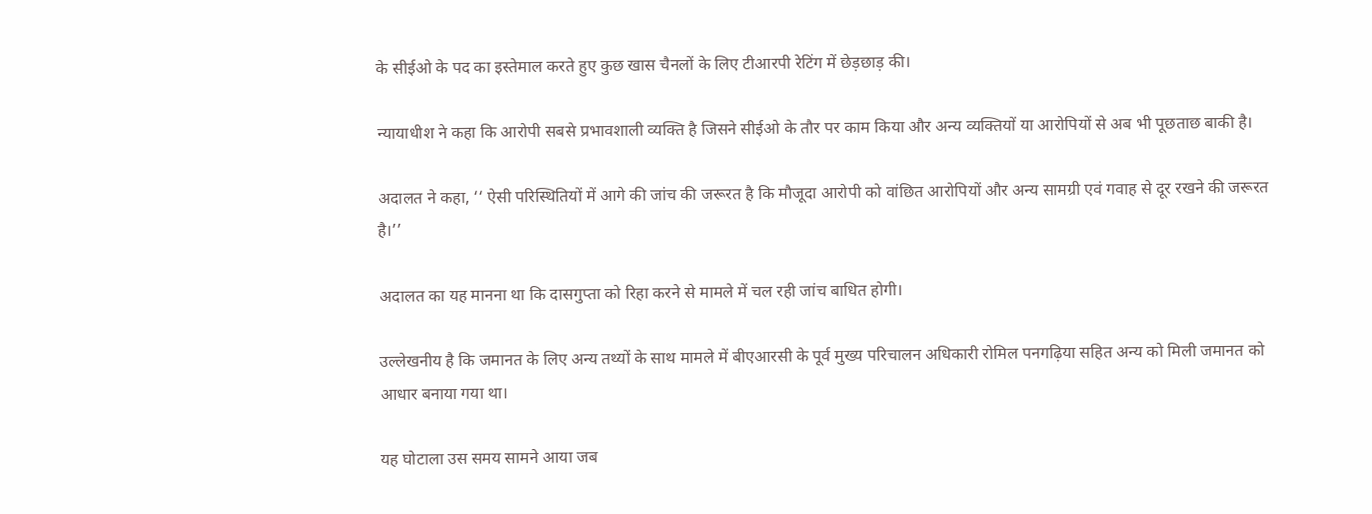के सीईओ के पद का इस्तेमाल करते हुए कुछ खास चैनलों के लिए टीआरपी रेटिंग में छेड़छाड़ की।

न्यायाधीश ने कहा कि आरोपी सबसे प्रभावशाली व्यक्ति है जिसने सीईओ के तौर पर काम किया और अन्य व्यक्तियों या आरोपियों से अब भी पूछताछ बाकी है।

अदालत ने कहा, ‘‘ ऐसी परिस्थितियों में आगे की जांच की जरूरत है कि मौजूदा आरोपी को वांछित आरोपियों और अन्य सामग्री एवं गवाह से दूर रखने की जरूरत है।’’

अदालत का यह मानना था कि दासगुप्ता को रिहा करने से मामले में चल रही जांच बाधित होगी।

उल्लेखनीय है कि जमानत के लिए अन्य तथ्यों के साथ मामले में बीएआरसी के पूर्व मुख्य परिचालन अधिकारी रोमिल पनगढ़िया सहित अन्य को मिली जमानत को आधार बनाया गया था।

यह घोटाला उस समय सामने आया जब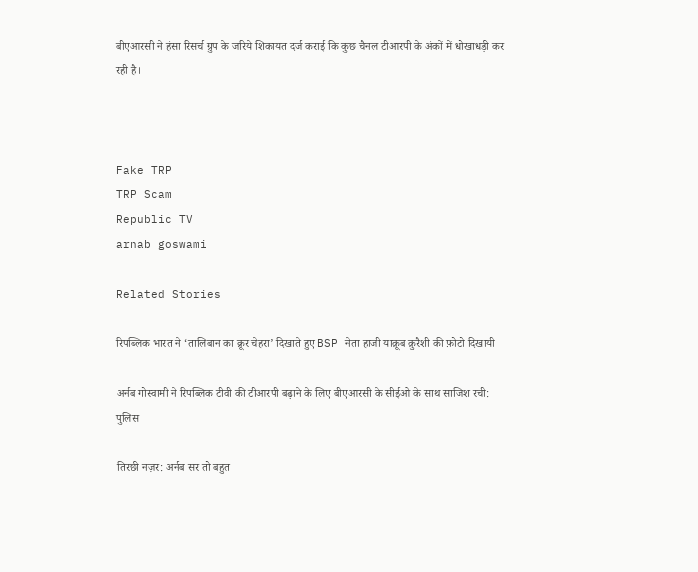बीएआरसी ने हंसा रिसर्च ग्रुप के जरिये शिकायत दर्ज कराई कि कुछ चैनल टीआरपी के अंकों में धोखाधड़ी कर रही है।



Fake TRP
TRP Scam
Republic TV
arnab goswami

Related Stories

रिपब्लिक भारत ने ‘तालिबान का क्रूर चेहरा’ दिखाते हुए BSP नेता हाजी याक़ूब क़ुरैशी की फ़ोटो दिखायी

अर्नब गोस्वामी ने रिपब्लिक टीवी की टीआरपी बढ़ाने के लिए बीएआरसी के सीईओ के साथ साजिश रची: पुलिस

तिरछी नज़र: अर्नब सर तो बहुत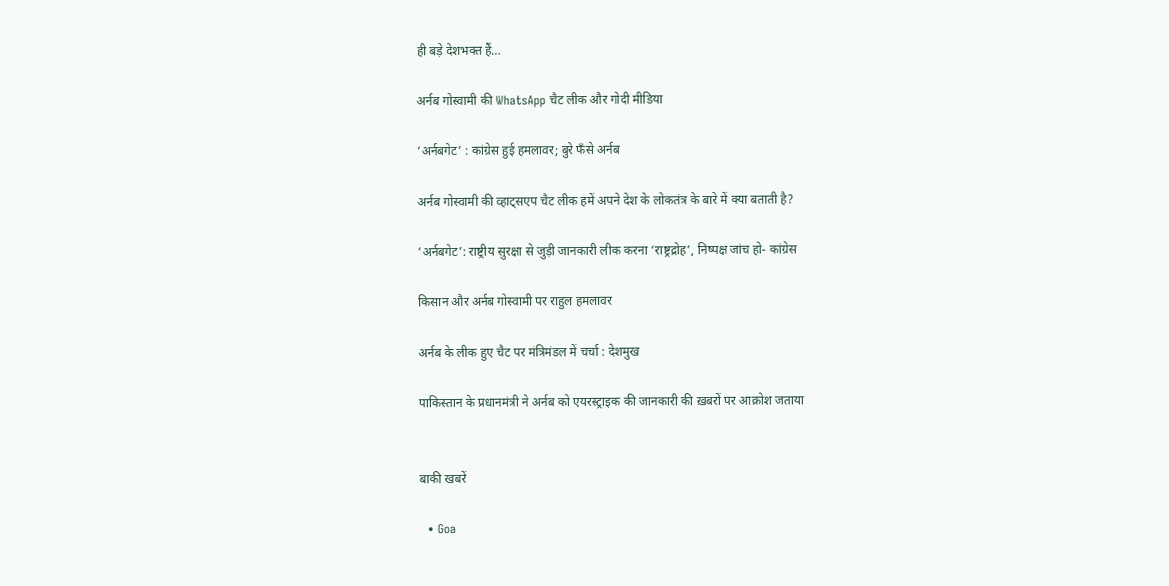ही बड़े देशभक्त हैं…

अर्नब गोस्वामी की WhatsApp चैट लीक और गोदी मीडिया

‘अर्नबगेट’ : कांग्रेस हुई हमलावर; बुरे फँसे अर्नब

अर्नब गोस्वामी की व्हाट्सएप चैट लीक हमें अपने देश के लोकतंत्र के बारे में क्या बताती है?

‘अर्नबगेट’: राष्ट्रीय सुरक्षा से जुड़ी जानकारी लीक करना ‘राष्ट्रद्रोह’, निष्पक्ष जांच हो- कांग्रेस

किसान और अर्नब गोस्वामी पर राहुल हमलावर

अर्नब के लीक हुए चैट पर मंत्रिमंडल में चर्चा : देशमुख

पाकिस्तान के प्रधानमंत्री ने अर्नब को एयरस्ट्राइक की जानकारी की ख़बरों पर आक्रोश जताया


बाकी खबरें

  • Goa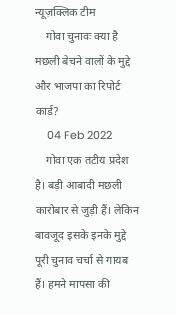न्यूज़क्लिक टीम
    गोवा चुनावः क्या है मछली बेचने वालों के मुद्दे और भाजपा का रिपोर्ट कार्ड?
    04 Feb 2022
    गोवा एक तटीय प्रदेश है। बड़ी आबादी मछली कारोबार से जुड़ी हैं। लेकिन बावजूद इसके इनके मुद्दे पूरी चुनाव चर्चा से गायब हैं। हमने मापसा की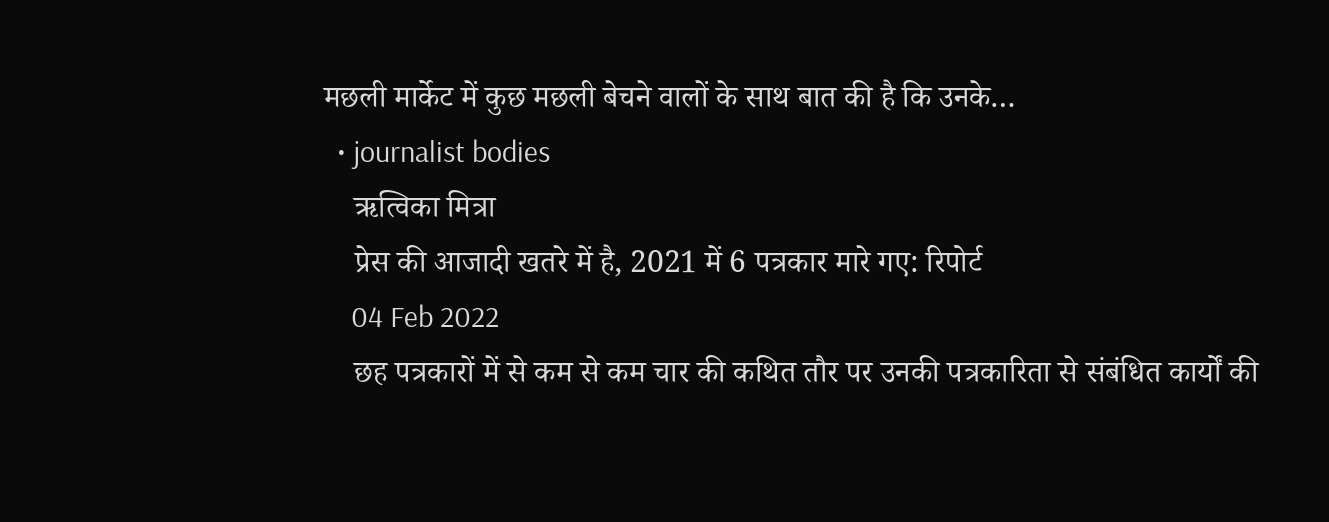मछली मार्केट में कुछ मछली बेचने वालों के साथ बात की है कि उनके…
  • journalist bodies
    ऋत्विका मित्रा
    प्रेस की आजादी खतरे में है, 2021 में 6 पत्रकार मारे गए: रिपोर्ट
    04 Feb 2022
    छह पत्रकारों में से कम से कम चार की कथित तौर पर उनकी पत्रकारिता से संबंधित कार्यों की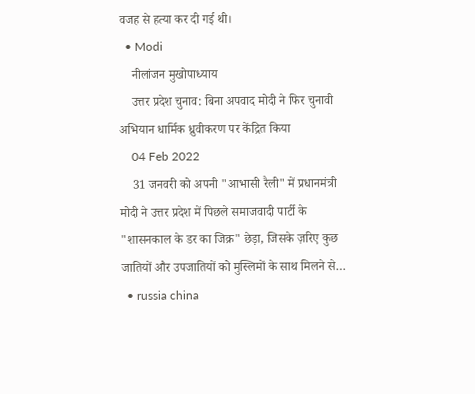वजह से हत्या कर दी गई थी।
  • Modi
    नीलांजन मुखोपाध्याय
    उत्तर प्रदेश चुनाव: बिना अपवाद मोदी ने फिर चुनावी अभियान धार्मिक ध्रुवीकरण पर केंद्रित किया
    04 Feb 2022
    31 जनवरी को अपनी "आभासी रैली" में प्रधानमंत्री मोदी ने उत्तर प्रदेश में पिछले समाजवादी पार्टी के "शासनकाल के डर का जिक्र" छेड़ा, जिसके ज़रिए कुछ जातियों और उपजातियों को मुस्लिमों के साथ मिलने से…
  • russia china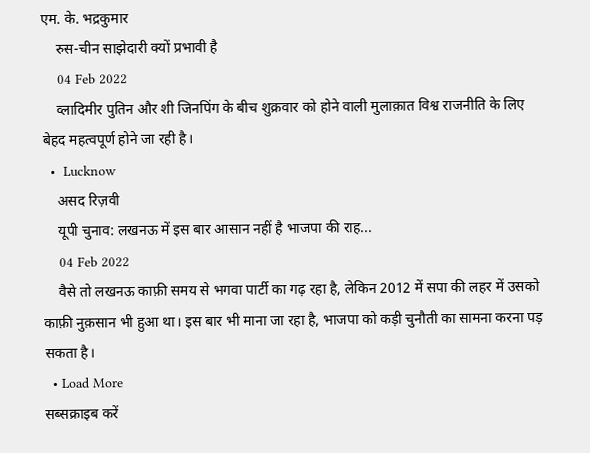एम. के. भद्रकुमार
    रुस-चीन साझेदारी क्यों प्रभावी है
    04 Feb 2022
    व्लादिमीर पुतिन और शी जिनपिंग के बीच शुक्रवार को होने वाली मुलाक़ात विश्व राजनीति के लिए बेहद महत्वपूर्ण होने जा रही है।
  •  Lucknow
    असद रिज़वी
    यूपी चुनाव: लखनऊ में इस बार आसान नहीं है भाजपा की राह...
    04 Feb 2022
    वैसे तो लखनऊ काफ़ी समय से भगवा पार्टी का गढ़ रहा है, लेकिन 2012 में सपा की लहर में उसको काफ़ी नुक़सान भी हुआ था। इस बार भी माना जा रहा है, भाजपा को कड़ी चुनौती का सामना करना पड़ सकता है।
  • Load More
सब्सक्राइब करें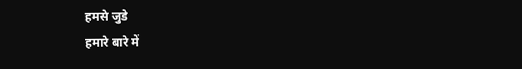हमसे जुडे
हमारे बारे में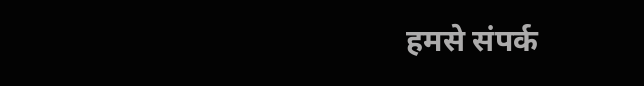हमसे संपर्क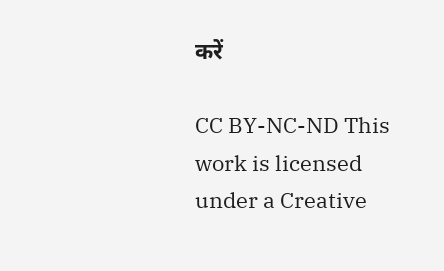करें

CC BY-NC-ND This work is licensed under a Creative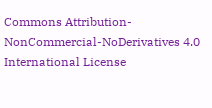Commons Attribution-NonCommercial-NoDerivatives 4.0 International License